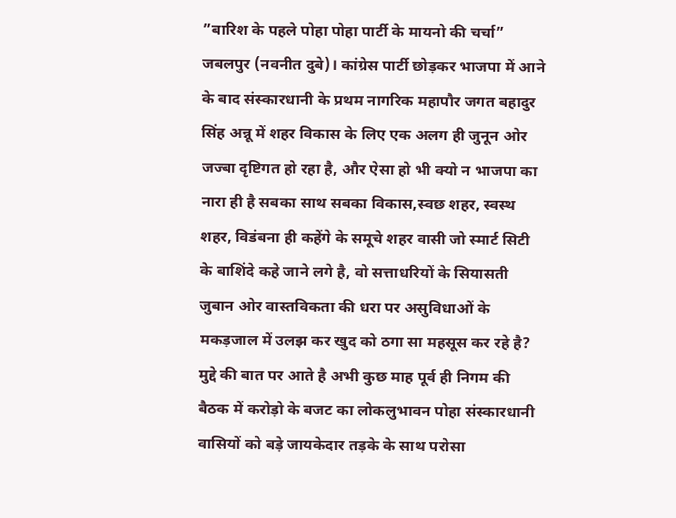”बारिश के पहले पोहा पोहा पार्टी के मायनो की चर्चा”
जबलपुर (नवनीत दुबे)। कांग्रेस पार्टी छोड़कर भाजपा में आने के बाद संस्कारधानी के प्रथम नागरिक महापौर जगत बहादुर सिंह अन्नू में शहर विकास के लिए एक अलग ही जुनून ओर जज्बा दृष्टिगत हो रहा है, और ऐसा हो भी क्यो न भाजपा का नारा ही है सबका साथ सबका विकास,स्वछ शहर, स्वस्थ शहर, विडंबना ही कहेंगे के समूचे शहर वासी जो स्मार्ट सिटी के बाशिंदे कहे जाने लगे है, वो सत्ताधरियों के सियासती जुबान ओर वास्तविकता की धरा पर असुविधाओं के मकड़जाल में उलझ कर खुद को ठगा सा महसूस कर रहे है? मुद्दे की बात पर आते है अभी कुछ माह पूर्व ही निगम की बैठक में करोड़ो के बजट का लोकलुभावन पोहा संस्कारधानी वासियों को बड़े जायकेदार तड़के के साथ परोसा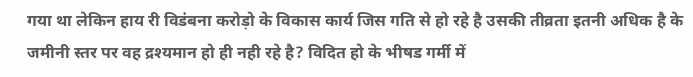गया था लेकिन हाय री विडंबना करोड़ो के विकास कार्य जिस गति से हो रहे है उसकी तीव्रता इतनी अधिक है के जमीनी स्तर पर वह द्रश्यमान हो ही नही रहे है? विदित हो के भीषड गर्मी में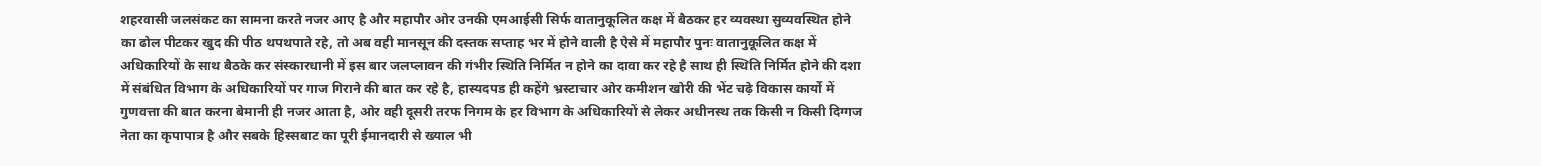शहरवासी जलसंकट का सामना करते नजर आए है और महापौर ओर उनकी एमआईसी सिर्फ वातानुकूलित कक्ष में बैठकर हर व्यवस्था सुव्यवस्थित होने का ढोल पीटकर खुद की पीठ थपथपाते रहे, तो अब वही मानसून की दस्तक सप्ताह भर में होने वाली है ऐसे में महापौर पुनः वातानुकूलित कक्ष में अधिकारियों के साथ बैठके कर संस्कारधानी में इस बार जलप्लावन की गंभीर स्थिति निर्मित न होने का दावा कर रहे है साथ ही स्थिति निर्मित होने की दशा में संबंधित विभाग के अधिकारियों पर गाज गिराने की बात कर रहे है, हास्यदपड ही कहेंगे भ्रस्टाचार ओर कमीशन खोरी की भेंट चढ़े विकास कार्यो में गुणवत्ता की बात करना बेमानी ही नजर आता है, ओर वही दूसरी तरफ निगम के हर विभाग के अधिकारियों से लेकर अधीनस्थ तक किसी न किसी दिग्गज नेता का कृपापात्र है और सबके हिस्सबाट का पूरी ईमानदारी से ख्याल भी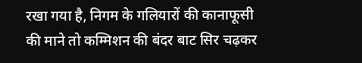रखा गया है, निगम के गलियारों की कानाफूसी की माने तो कम्मिशन की बंदर बाट सिर चढ़कर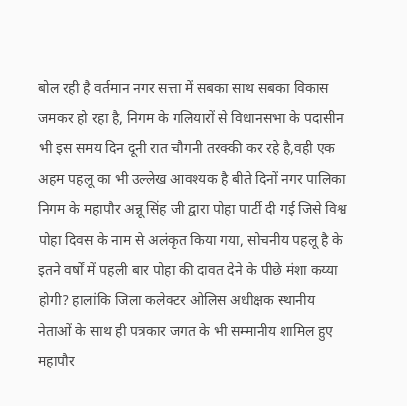बोल रही है वर्तमान नगर सत्ता में सबका साथ सबका विकास जमकर हो रहा है, निगम के गलियारों से विधानसभा के पदासीन भी इस समय दिन दूनी रात चौगनी तरक्की कर रहे है,वही एक अहम पहलू का भी उल्लेख आवश्यक है बीते दिनों नगर पालिका निगम के महापौर अन्नू सिंह जी द्वारा पोहा पार्टी दी गई जिसे विश्व पोहा दिवस के नाम से अलंकृत किया गया, सोचनीय पहलू है के इतने वर्षों में पहली बार पोहा की दावत देने के पीछे मंशा कय्या होगी? हालांकि जिला कलेक्टर ओलिस अधीक्षक स्थानीय नेताओं के साथ ही पत्रकार जगत के भी सम्मानीय शामिल हुए महापौर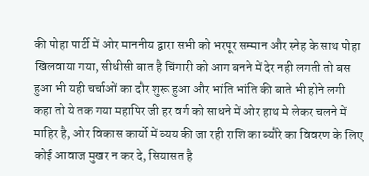की पोहा पार्टी में ओर माननीय द्वारा सभी को भरपूर सम्मान और स्नेह के साथ पोहा खिलवाया गया, सीधीसी बात है चिंगारी को आग बनने में देर नही लगती तो बस हुआ भी यही चर्चाओं का दौर शुरू हुआ और भांति भांति की बाते भी होने लगी कहा तो ये तक गया महापिर जी हर वर्ग को साधने में ओर हाथ मे लेकर चलने में माहिर है, ओर विकास कार्यो में व्यय की जा रही राशि का ब्यौरे का विवरण के लिए कोई आवाज मुखर न कर दे, सियासत है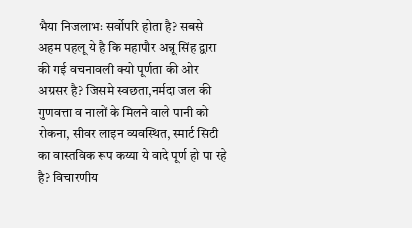भैया निजलाभः सर्वोपरि होता है? सबसे अहम पहलू ये है कि महापौर अन्नू सिंह द्वारा की गई वचनावली क्यो पूर्णता की ओर अग्रसर है? जिसमे स्वछता,नर्मदा जल की गुणवत्ता व नालों के मिलने वाले पानी को रोकना, सीवर लाइन व्यवस्थित, स्मार्ट सिटी का वास्तविक रूप कय्या ये वादे पूर्ण हो पा रहे है? विचारणीय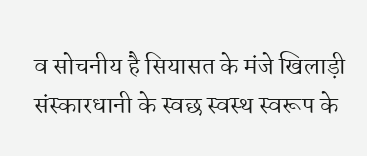व सोचनीय है सियासत के मंजे खिलाड़ी संस्कारधानी के स्वछ स्वस्थ स्वरूप के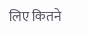लिए कितने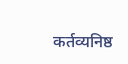कर्तव्यनिष्ठ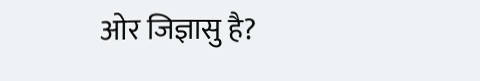ओर जिज्ञासु है?